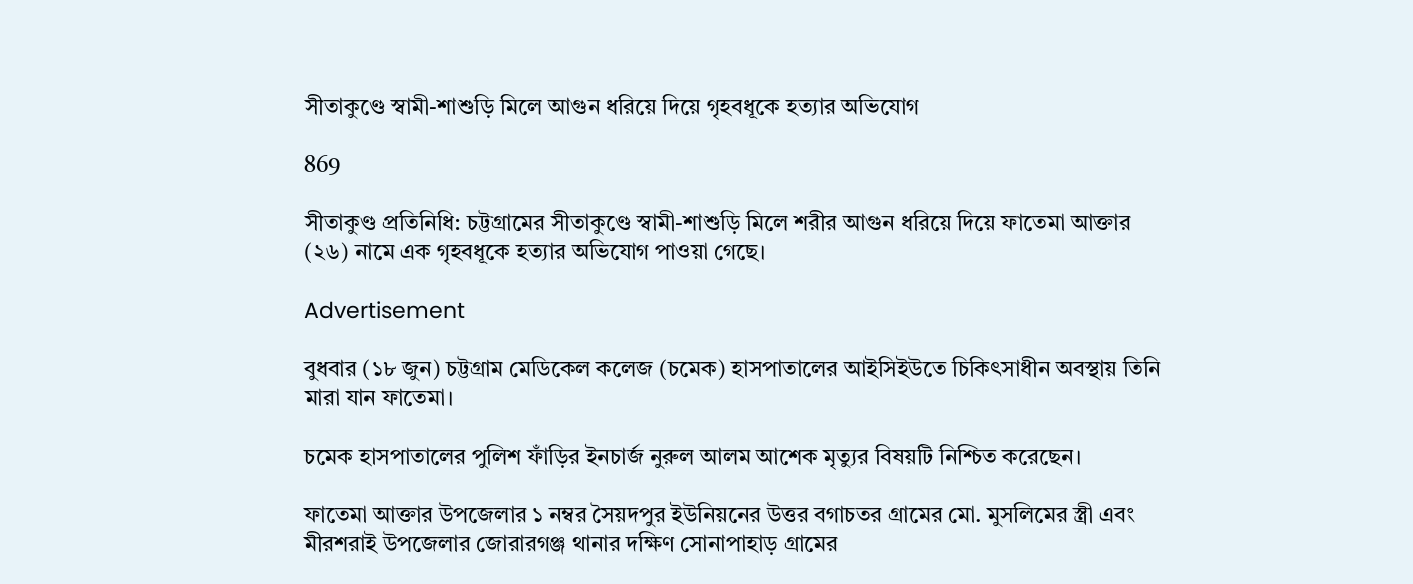সীতাকুণ্ডে স্বামী-শাশুড়ি মিলে আগুন ধরিয়ে দিয়ে গৃহবধূকে হত্যার অভিযোগ

869

সীতাকুণ্ড প্রতিনিধি: চট্টগ্রামের সীতাকুণ্ডে স্বামী-শাশুড়ি মিলে শরীর আগুন ধরিয়ে দিয়ে ফাতেমা আক্তার (২৬) নামে এক গৃহবধূকে হত্যার অভিযোগ পাওয়া গেছে।

Advertisement

বুধবার (১৮ জুন) চট্টগ্রাম মেডিকেল কলেজ (চমেক) হাসপাতালের আইসিইউতে চিকিৎসাধীন অবস্থায় তিনি মারা যান ফাতেমা।

চমেক হাসপাতালের পুলিশ ফাঁড়ির ইনচার্জ নুরুল আলম আশেক মৃত্যুর বিষয়টি নিশ্চিত করেছেন।

ফাতেমা আক্তার উপজেলার ১ নম্বর সৈয়দপুর ইউনিয়নের উত্তর বগাচতর গ্রামের মো. মুসলিমের স্ত্রী এবং মীরশরাই উপজেলার জোরারগঞ্জ থানার দক্ষিণ সোনাপাহাড় গ্রামের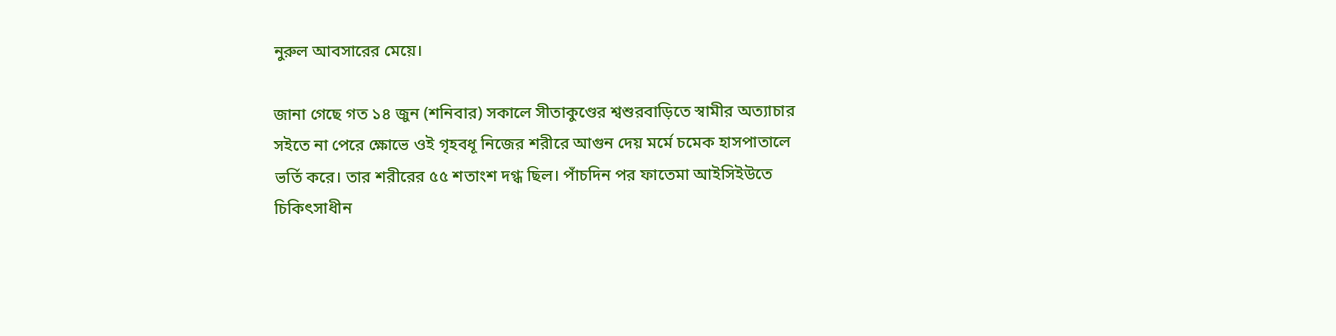নুরুল আবসারের মেয়ে।

জানা গেছে গত ১৪ জুন (শনিবার) সকালে সীতাকুণ্ডের শ্বশুরবাড়িতে স্বামীর অত্যাচার সইতে না পেরে ক্ষোভে ওই গৃহবধূ নিজের শরীরে আগুন দেয় মর্মে চমেক হাসপাতালে ভর্তি করে। তার শরীরের ৫৫ শতাংশ দগ্ধ ছিল। পাঁচদিন পর ফাতেমা আইসিইউতে চিকিৎসাধীন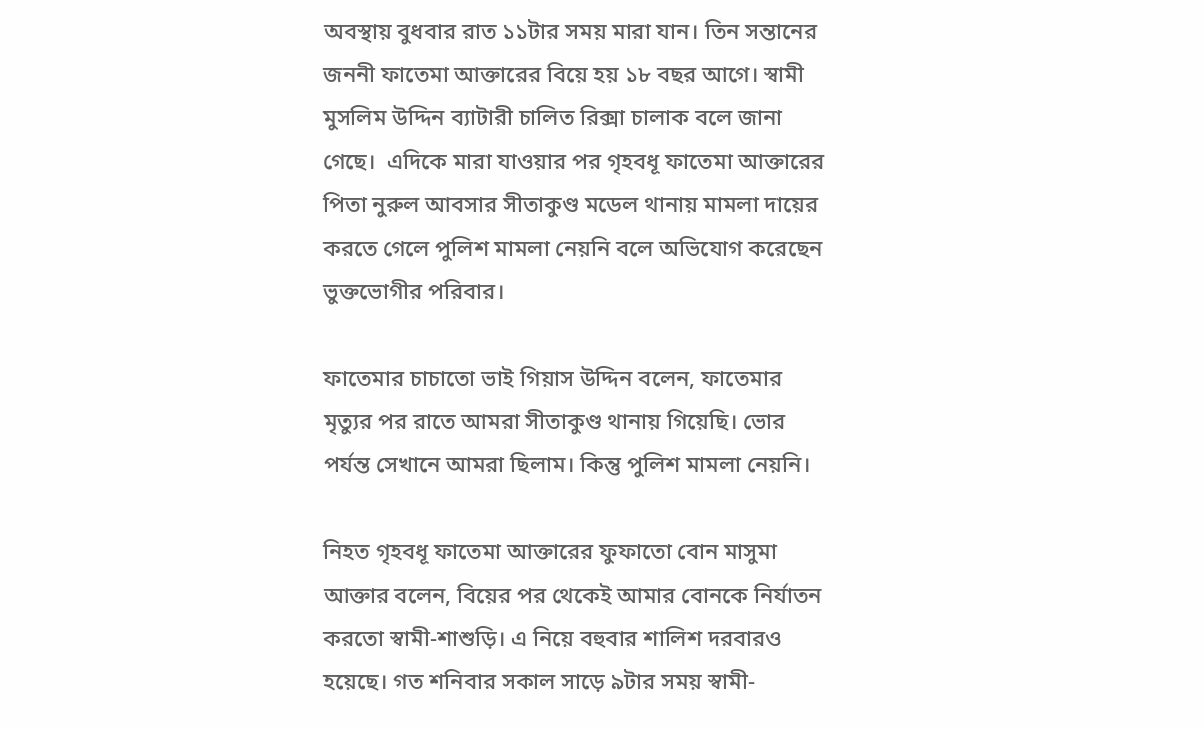অবস্থায় বুধবার রাত ১১টার সময় মারা যান। তিন সন্তানের জননী ফাতেমা আক্তারের বিয়ে হয় ১৮ বছর আগে। স্বামী মুসলিম উদ্দিন ব্যাটারী চালিত রিক্সা চালাক বলে জানা গেছে।  এদিকে মারা যাওয়ার পর গৃহবধূ ফাতেমা আক্তারের পিতা নুরুল আবসার সীতাকুণ্ড মডেল থানায় মামলা দায়ের করতে গেলে পুলিশ মামলা নেয়নি বলে অভিযোগ করেছেন ভুক্তভোগীর পরিবার।

ফাতেমার চাচাতো ভাই গিয়াস উদ্দিন বলেন, ফাতেমার মৃত্যুর পর রাতে আমরা সীতাকুণ্ড থানায় গিয়েছি। ভোর পর্যন্ত সেখানে আমরা ছিলাম। কিন্তু পুলিশ মামলা নেয়নি।

নিহত গৃহবধূ ফাতেমা আক্তারের ফুফাতো বোন মাসুমা আক্তার বলেন, বিয়ের পর থেকেই আমার বোনকে নির্যাতন করতো স্বামী-শাশুড়ি। এ নিয়ে বহুবার শালিশ দরবারও হয়েছে। গত শনিবার সকাল সাড়ে ৯টার সময় স্বামী-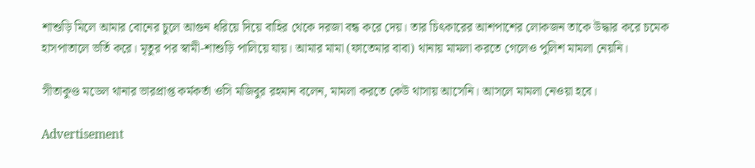শাশুড়ি মিলে আমার বোনের চুলে আগুন ধরিয়ে দিয়ে বাহির থেকে দরজা বন্ধ করে দেয়। তার চিৎকারের আশপাশের লোকজন তাকে উদ্ধার করে চমেক হাসপাতালে ভর্তি করে। মৃতুর পর স্বামী-শাশুড়ি পালিয়ে যায়। আমার মামা (ফাতেমার বাবা) থানায় মামলা করতে গেলেও পুলিশ মামলা নেয়নি।

সীতাকুণ্ড মডেল থানার ভারপ্রাপ্ত কর্মকর্তা ওসি মজিবুর রহমান বলেন, মামলা করতে কেউ থাসায় আসেনি। আসলে মামলা নেওয়া হবে।

Advertisement